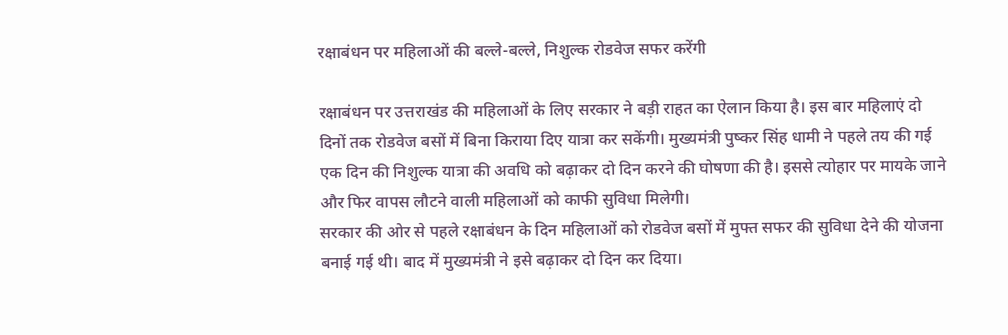रक्षाबंधन पर महिलाओं की बल्ले-बल्ले, निशुल्क रोडवेज सफर करेंगी

रक्षाबंधन पर उत्तराखंड की महिलाओं के लिए सरकार ने बड़ी राहत का ऐलान किया है। इस बार महिलाएं दो दिनों तक रोडवेज बसों में बिना किराया दिए यात्रा कर सकेंगी। मुख्यमंत्री पुष्कर सिंह धामी ने पहले तय की गई एक दिन की निशुल्क यात्रा की अवधि को बढ़ाकर दो दिन करने की घोषणा की है। इससे त्योहार पर मायके जाने और फिर वापस लौटने वाली महिलाओं को काफी सुविधा मिलेगी।
सरकार की ओर से पहले रक्षाबंधन के दिन महिलाओं को रोडवेज बसों में मुफ्त सफर की सुविधा देने की योजना बनाई गई थी। बाद में मुख्यमंत्री ने इसे बढ़ाकर दो दिन कर दिया।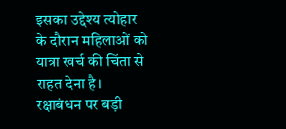इसका उद्देश्य त्योहार के दौरान महिलाओं को यात्रा खर्च की चिंता से राहत देना है। रक्षाबंधन पर बड़ी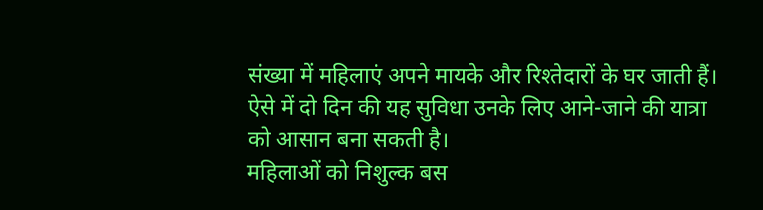संख्या में महिलाएं अपने मायके और रिश्तेदारों के घर जाती हैं। ऐसे में दो दिन की यह सुविधा उनके लिए आने-जाने की यात्रा को आसान बना सकती है।
महिलाओं को निशुल्क बस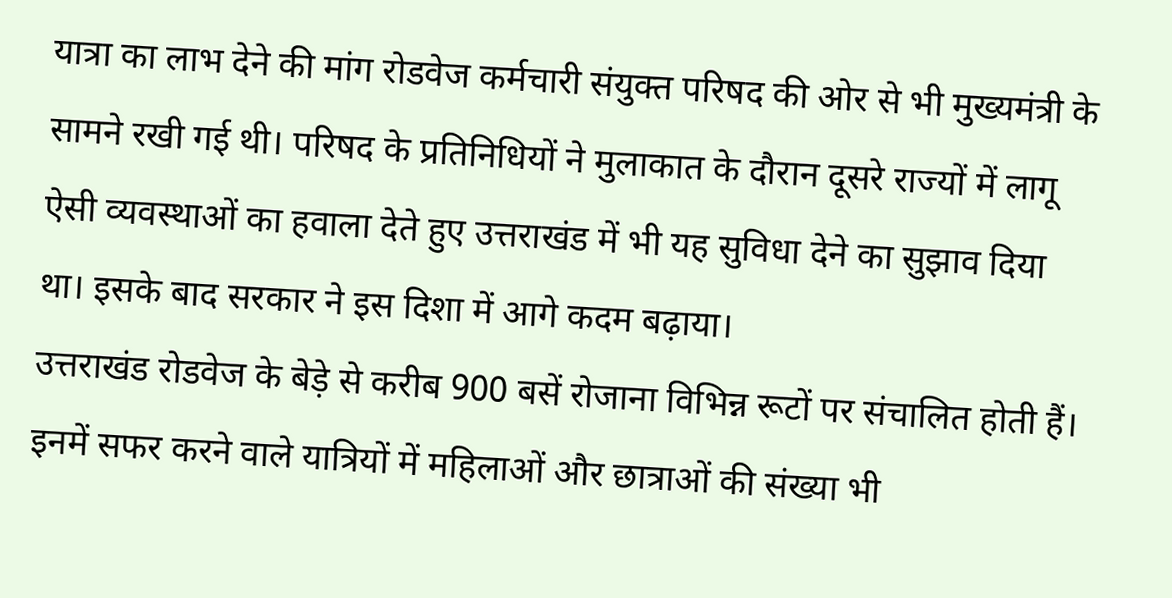यात्रा का लाभ देने की मांग रोडवेज कर्मचारी संयुक्त परिषद की ओर से भी मुख्यमंत्री के सामने रखी गई थी। परिषद के प्रतिनिधियों ने मुलाकात के दौरान दूसरे राज्यों में लागू ऐसी व्यवस्थाओं का हवाला देते हुए उत्तराखंड में भी यह सुविधा देने का सुझाव दिया था। इसके बाद सरकार ने इस दिशा में आगे कदम बढ़ाया।
उत्तराखंड रोडवेज के बेड़े से करीब 900 बसें रोजाना विभिन्न रूटों पर संचालित होती हैं। इनमें सफर करने वाले यात्रियों में महिलाओं और छात्राओं की संख्या भी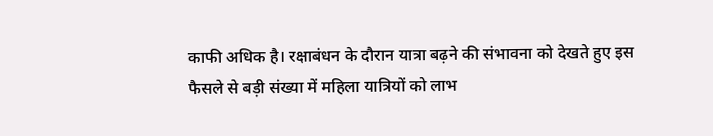काफी अधिक है। रक्षाबंधन के दौरान यात्रा बढ़ने की संभावना को देखते हुए इस फैसले से बड़ी संख्या में महिला यात्रियों को लाभ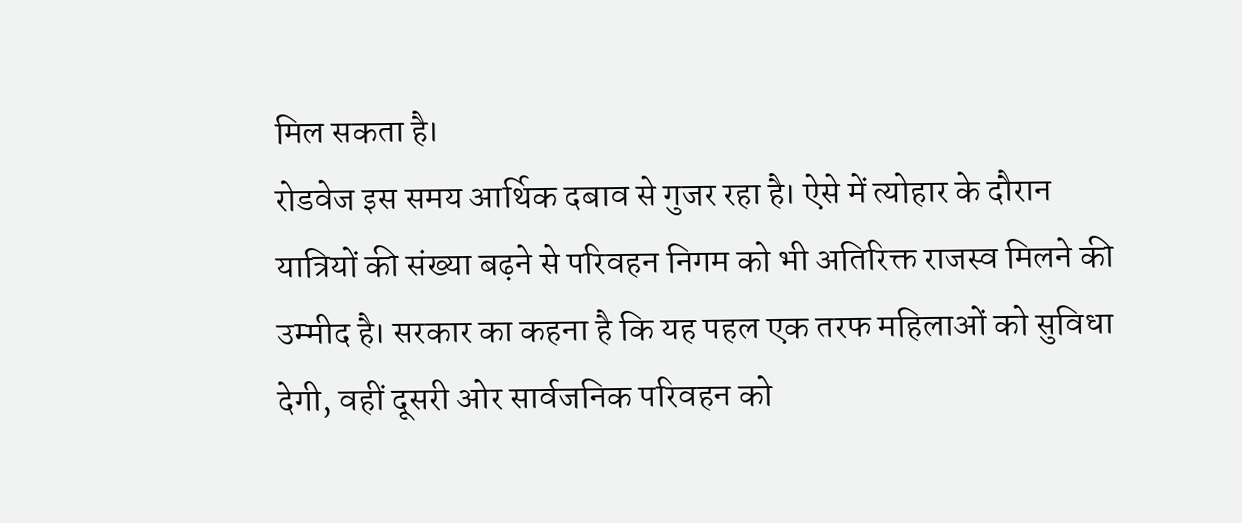मिल सकता है।
रोडवेज इस समय आर्थिक दबाव से गुजर रहा है। ऐसे में त्योहार के दौरान यात्रियों की संख्या बढ़ने से परिवहन निगम को भी अतिरिक्त राजस्व मिलने की उम्मीद है। सरकार का कहना है कि यह पहल एक तरफ महिलाओं को सुविधा देगी, वहीं दूसरी ओर सार्वजनिक परिवहन को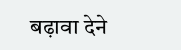बढ़ावा देने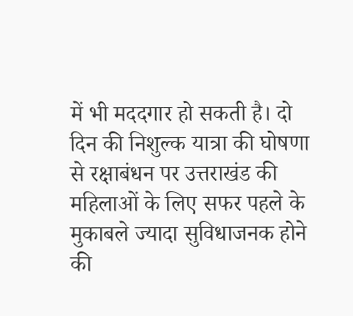में भी मददगार हो सकती है। दो दिन की निशुल्क यात्रा की घोषणा से रक्षाबंधन पर उत्तराखंड की महिलाओं के लिए सफर पहले के मुकाबले ज्यादा सुविधाजनक होने की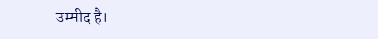उम्मीद है।